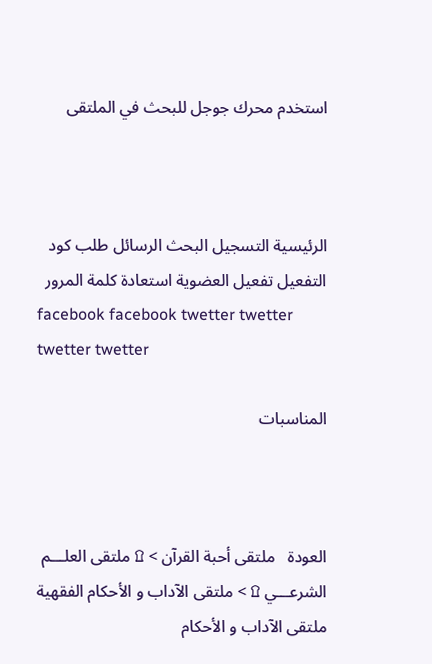استخدم محرك جوجل للبحث في الملتقى



الرئيسية التسجيل البحث الرسائل طلب كود التفعيل تفعيل العضوية استعادة كلمة المرور
facebook facebook twetter twetter twetter twetter

المناسبات



العودة   ملتقى أحبة القرآن > ۩ ملتقى العلـــم الشرعـــي ۩ > ملتقى الآداب و الأحكام الفقهية
ملتقى الآداب و الأحكام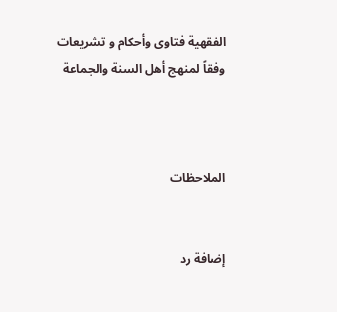الفقهية فتاوى وأحكام و تشريعات وفقاً لمنهج أهل السنة والجماعة



الملاحظات


إضافة رد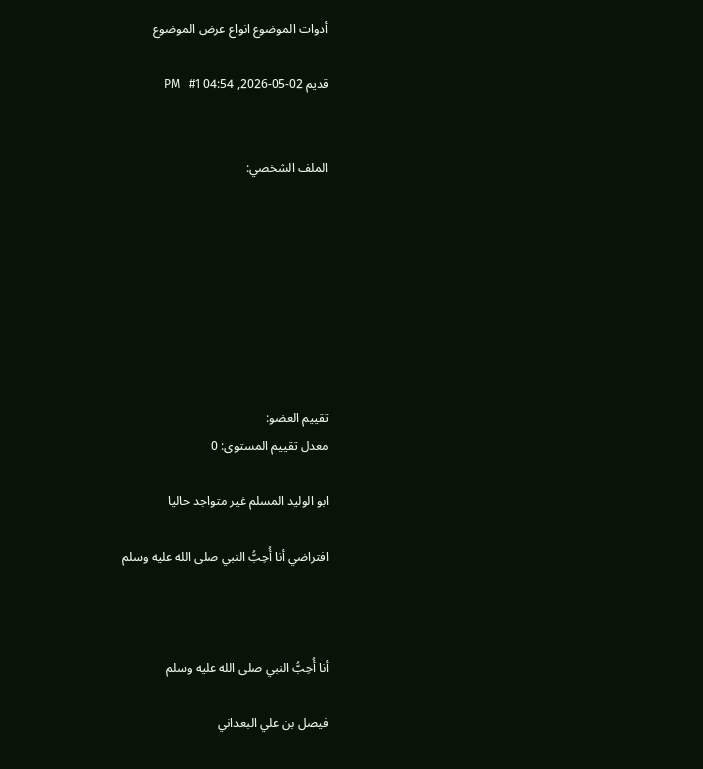أدوات الموضوع انواع عرض الموضوع

قديم 02-05-2026, 04:54 PM   #1


الملف الشخصي:








تقييم العضو:
معدل تقييم المستوى: 0

ابو الوليد المسلم غير متواجد حاليا

افتراضي أنا أُحِبُّ النبي صلى الله عليه وسلم



أنا أُحِبُّ النبي صلى الله عليه وسلم

فيصل بن علي البعداني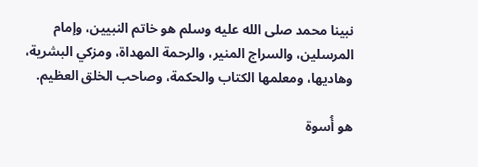نبينا محمد صلى الله عليه وسلم هو خاتم النبيين، وإمام المرسلين، والسراج المنير، والرحمة المهداة، ومزكي البشرية، وهاديها، ومعلمها الكتاب والحكمة، وصاحب الخلق العظيم.

هو أُسوة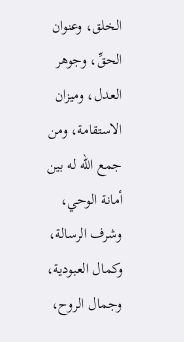الخلق، وعنوان الحقِّ، وجوهر العدل، وميزان الاستقامة، ومن جمع الله له بين أمانة الوحي، وشرف الرسالة، وكمال العبودية، وجمال الروح،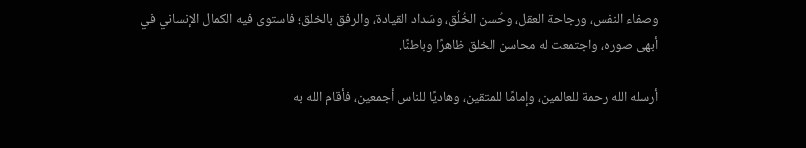وصفاء النفس، ورجاحة العقل، وحُسن الخُلُق، وسَداد القيادة، والرفق بالخلق؛ فاستوى فيه الكمال الإنساني في أبهى صوره، واجتمعت له محاسن الخلق ظاهرًا وباطنًا.

أرسله الله رحمة للعالمين، وإمامًا للمتقين، وهاديًا للناس أجمعين، فأقام الله به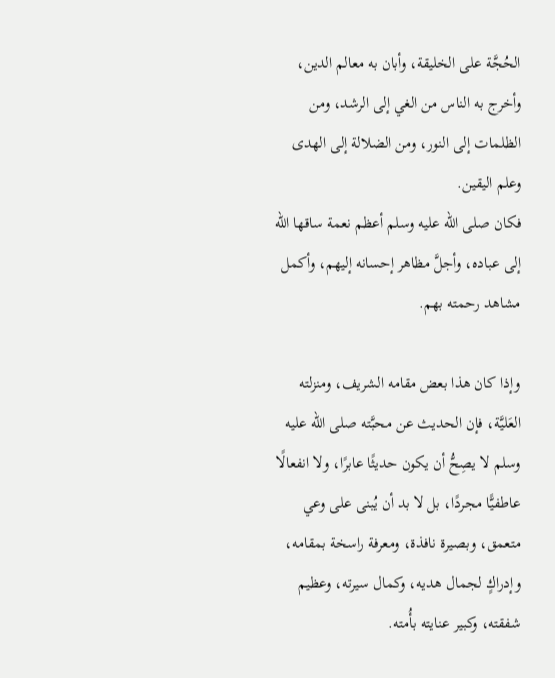الحُجَّة على الخليقة، وأبان به معالم الدين، وأخرج به الناس من الغي إلى الرشد، ومن الظلمات إلى النور، ومن الضلالة إلى الهدى وعلم اليقين.
فكان صلى الله عليه وسلم أعظم نعمة ساقها الله إلى عباده، وأجلَّ مظاهر إحسانه إليهم، وأكمل مشاهد رحمته بهم.

وإذا كان هذا بعض مقامه الشريف، ومنزلته العَليَّة، فإن الحديث عن محبَّته صلى الله عليه وسلم لا يصِحُّ أن يكون حديثًا عابرًا، ولا انفعالًا عاطفيًّا مجردًا، بل لا بد أن يُبنى على وعي متعمق، وبصيرة نافذة، ومعرفة راسخة بمقامه، وإدراكٍ لجمال هديه، وكمال سيرته، وعظيم شفقته، وكبير عنايته بأُمته.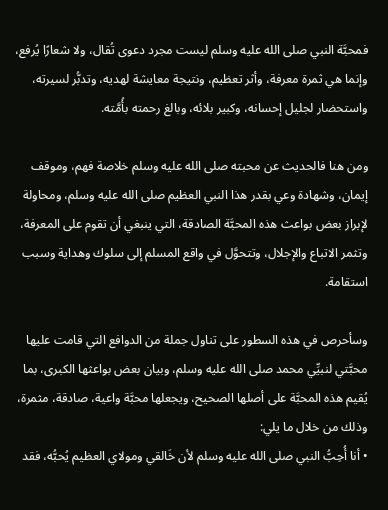فمحبَّة النبي صلى الله عليه وسلم ليست مجرد دعوى تُقال، ولا شعارًا يُرفع، وإنما هي ثمرة معرفة، وأثر تعظيم، ونتيجة معايشة لهديه، وتدبُّر لسيرته، واستحضار لجليل إحسانه، وكبير بلائه، وبالغ رحمته بأُمَّته.

ومن هنا فالحديث عن محبته صلى الله عليه وسلم خلاصة فهم، وموقف إيمان، وشهادة وعي بقدر هذا النبي العظيم صلى الله عليه وسلم، ومحاولة لإبراز بعض بواعث هذه المحبَّة الصادقة، التي ينبغي أن تقوم على المعرفة، وتثمر الاتباع والإجلال، وتتحوَّل في واقع المسلم إلى سلوك وهداية وسبب استقامة.

وسأحرص في هذه السطور على تناول جملة من الدوافع التي قامت عليها محبَّتي لنبيِّي محمد صلى الله عليه وسلم، وبيان بعض بواعثها الكبرى، بما يُقيم هذه المحبَّة على أصلها الصحيح، ويجعلها محبَّة واعية، صادقة، مثمرة، وذلك من خلال ما يلي:
• أنا أُحِبُّ النبي صلى الله عليه وسلم لأن خَالقي ومولاي العظيم يُحبُّه، فقد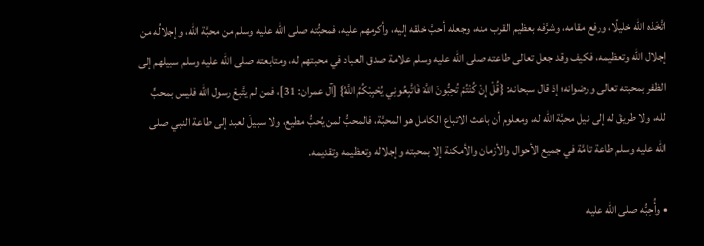اتَّخَذه الله خليلًا، ورفع مقامه، وشرَّفه بعظيم القرب منه، وجعله أحبَّ خلقه إليه، وأكرمهم عليه، فمحبُّته صلى الله عليه وسلم من محبَّة الله، وإجلالُه من إجلال الله وتعظيمه، فكيف وقد جعل تعالى طاعته صلى الله عليه وسلم علامة صدق العباد في محبتهم له، ومتابعته صلى الله عليه وسلم سبيلهم إلى الظفر بمحبته تعالى ورضوانه؛ إذ قال سبحانه: {قُلْ إِنْ كُنْتُمْ تُحِبُّونَ اللَّهَ فَاتَّبِعُونِي يُحْبِبْكُمُ اللَّهُ} [آل عمران: 31]، فمن لم يتَّبعْ رسول الله فليس بمحبٍّ لله، ولا طريقَ له إلى نيل محبَّة الله له، ومعلوم أن باعث الاتباع الكامل هو المحبَّة، فالمحبُّ لمن يُحبُّ مطيع، ولا سبيلَ لعبد إلى طاعة النبي صلى الله عليه وسلم طاعة تامَّة في جميع الأحوال والأزمان والأمكنة إلا بمحبته وإجلاله وتعظيمه وتقديمه.

• وأُحِبُّه صلى الله عليه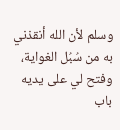وسلم لأن الله أنقذني به من سُبُل الغواية، وفتح لي على يديه باب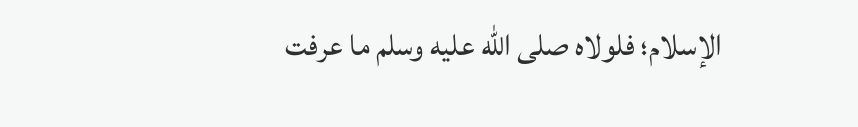الإسلام؛ فلولاه صلى الله عليه وسلم ما عرفت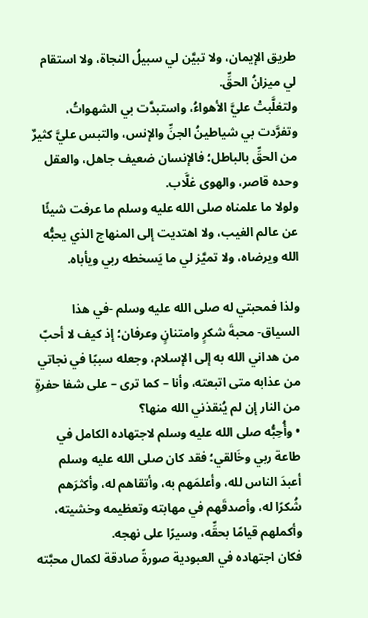طريق الإيمان، ولا تبيَّن لي سبيلُ النجاة، ولا استقام لي ميزانُ الحقِّ.
ولتغلَّبتْ عليَّ الأهواءُ، واستبدَّت بي الشهواتُ، وتفرَّدت بي شياطينُ الجنِّ والإنس، والتبس عليَّ كثيرٌ من الحقِّ بالباطل؛ فالإنسان ضعيف جاهل، والعقل وحده قاصر، والهوى غلَّاب.
ولولا ما علمناه صلى الله عليه وسلم ما عرفت شيئًا عن عالم الغيب، ولا اهتديت إلى المنهاج الذي يحبُّه الله ويرضاه، ولا تميَّز لي ما يَسخطه ربي ويأباه.

ولذا فمحبتي له صلى الله عليه وسلم -في هذا السياق- محبةَ شكرٍ وامتنانٍ وعرفان؛ إذ كيف لا أحبّ من هداني الله به إلى الإسلام، وجعله سببًا في نجاتي من عذابه متى اتبعته، وأنا – كما ترى – على شفا حفرةٍ من النار إن لم يُنقذني الله منها؟
• وأُحِبُّه صلى الله عليه وسلم لاجتهاده الكامل في طاعة ربي وخَالقي؛ فقد كان صلى الله عليه وسلم أعبدَ الناس لله، وأعلمَهم به، وأتقاهم له، وأكثرَهم شُكرًا له، وأصدقَهم في مهابته وتعظيمه وخشيته، وأكملهم قيامًا بحقِّه، وسيرًا على نهجه.
فكان اجتهاده في العبودية صورةً صادقة لكمال محبَّته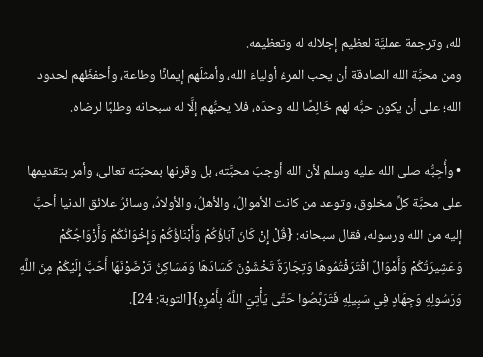لله، وترجمة عمليَّة لعظيم إجلاله له وتعظيمه.
ومن محبَّة الله الصادقة أن يحب المرءُ أولياءَ الله، وأمثلَهم إيمانًا وطاعة، وأحفظَهم لحدود الله؛ على أن يكون حبُّه لهم خَالِصًا لله وحدَه، فلا يحبُّهم إلَّا له سبحانه وطلبًا لرضاه.

• وأُحِبُّه صلى الله عليه وسلم لأن الله أوجبَ محبَّته، بل وقرنها بمحبّته تعالى، وأمر بتقديمها على محبَّة كلِّ مخلوق، وتوعد من كانت الأموالُ، والأهلُ، والأولادُ، وسائرُ علائق الدنيا أحبَّ إليه من الله ورسوله، فقال سبحانه: {قُلْ إِنْ كَانَ آبَاؤُكُمْ وَأَبْنَاؤُكُمْ وَإِخْوَانُكُمْ وَأَزْوَاجُكُمْ وَعَشِيرَتُكُمْ وَأَمْوَالٌ اقْتَرَفْتُمُوهَا وَتِجَارَةٌ تَخْشَوْنَ كَسَادَهَا وَمَسَاكِنُ تَرْضَوْنَهَا أَحَبَّ إِلَيْكُمْ مِنَ اللَّهِ وَرَسُولِهِ وَجِهَادٍ فِي سَبِيلِهِ فَتَرَبَّصُوا حَتَّى يَأْتِيَ اللَّهُ بِأَمْرِهِ}[التوبة: 24].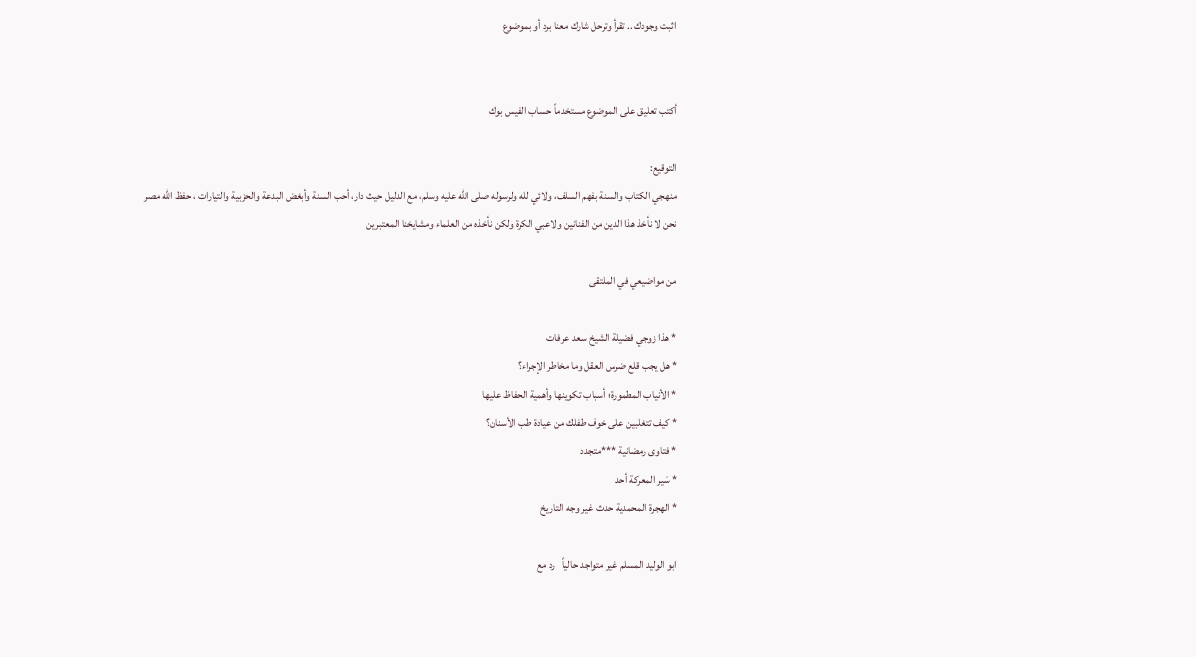اثبت وجودك .. تقرأ وترحل شارك معنا برد أو بموضوع


أكتب تعليق على الموضوع مستخدماً حساب الفيس بوك

التوقيع:
منهجي الكتاب والسنة بفهم السلف، ولائي لله ولرسوله صلى الله عليه وسلم، مع الدليل حيث دار، أحب السنة وأبغض البدعة والحزبية والتيارات ، حفظ الله مصر
نحن لا نأخذ هذا الدين من الفنانين ولاعبي الكرة ولكن نأخذه من العلماء ومشايخنا المعتبرين

من مواضيعي في الملتقى

* هذا زوجي فضيلة الشيخ سعد عرفات
* هل يجب قلع ضرس العقل وما مخاطر الإجراء؟
* الأنياب المطمورة؛ أسباب تكوينها وأهمية الحفاظ عليها
* كيف تتغلبين على خوف طفلك من عيادة طب الأسنان؟
* فتاوى رمضانية ***متجدد
* سَير المعركة أحد
* الهجرة المحمدية حدث غير وجه التاريخ

ابو الوليد المسلم غير متواجد حالياً   رد مع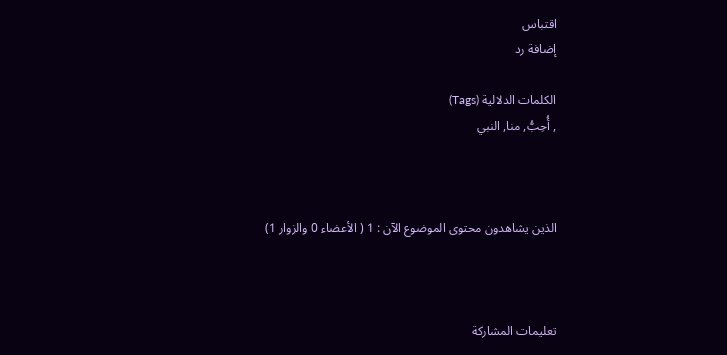اقتباس
إضافة رد

الكلمات الدلالية (Tags)
, أُحِبُّ, منا, النبي



الذين يشاهدون محتوى الموضوع الآن : 1 ( الأعضاء 0 والزوار 1)



تعليمات المشاركة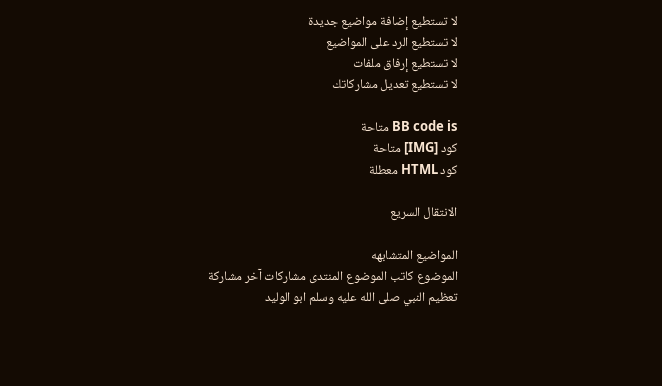لا تستطيع إضافة مواضيع جديدة
لا تستطيع الرد على المواضيع
لا تستطيع إرفاق ملفات
لا تستطيع تعديل مشاركاتك

BB code is متاحة
كود [IMG] متاحة
كود HTML معطلة

الانتقال السريع

المواضيع المتشابهه
الموضوع كاتب الموضوع المنتدى مشاركات آخر مشاركة
تعظيم النبي صلى الله عليه وسلم ابو الوليد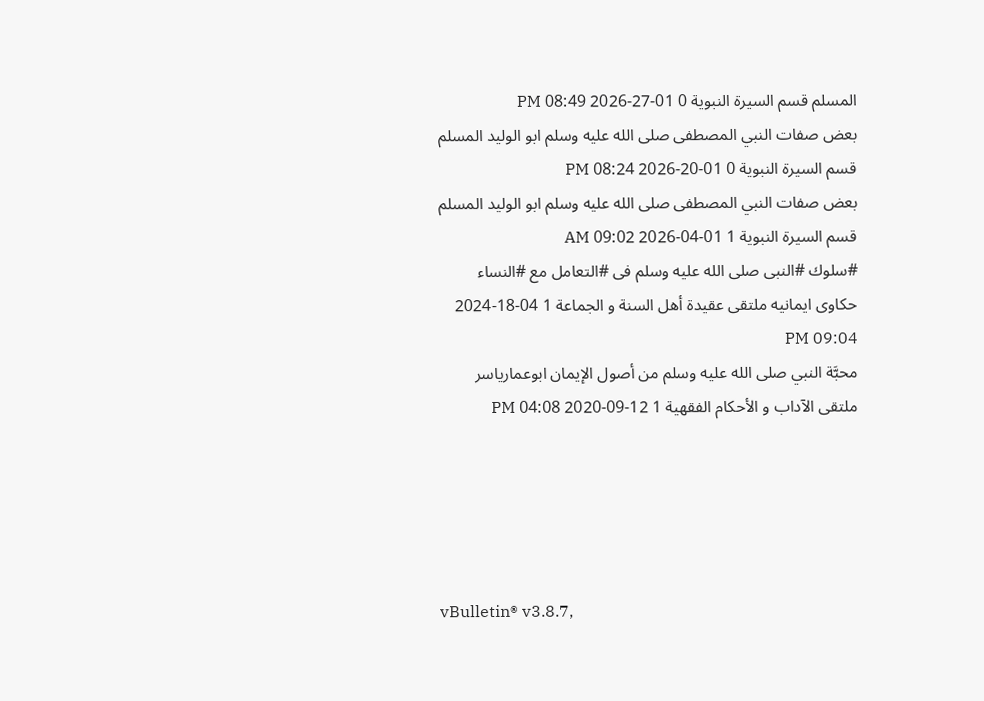المسلم قسم السيرة النبوية 0 01-27-2026 08:49 PM
بعض صفات النبي المصطفى صلى الله عليه وسلم ابو الوليد المسلم قسم السيرة النبوية 0 01-20-2026 08:24 PM
بعض صفات النبي المصطفى صلى الله عليه وسلم ابو الوليد المسلم قسم السيرة النبوية 1 01-04-2026 09:02 AM
#سلوك #النبى صلى الله عليه وسلم فى #التعامل مع #النساء حكاوى ايمانيه ملتقى عقيدة أهل السنة و الجماعة 1 04-18-2024 09:04 PM
محبَّة النبي صلى الله عليه وسلم من أصول الإيمان ابوعمارياسر ملتقى الآداب و الأحكام الفقهية 1 12-09-2020 04:08 PM





vBulletin® v3.8.7,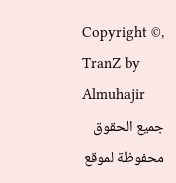Copyright ©, TranZ by Almuhajir
جميع الحقوق محفوظة لموقع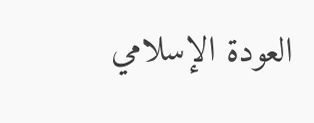العودة الإسلامي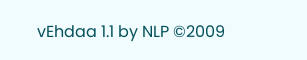vEhdaa 1.1 by NLP ©2009